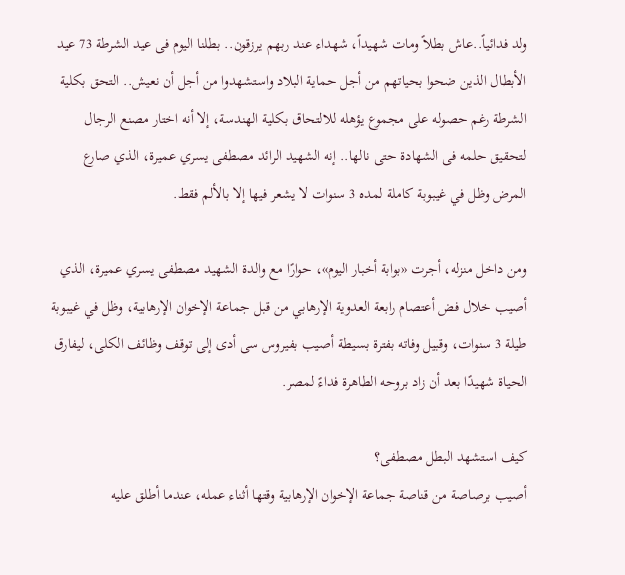ولد فدائياً..عاش بطلاً ومات شهيداً، شهداء عند ربهم يرزقون.. بطلنا اليوم فى عيد الشرطة 73 عيد الأبطال الذين ضحوا بحياتهم من أجل حماية البلاد واستشهدوا من أجل أن نعيش.. التحق بكلية الشرطة رغم حصوله على مجموع يؤهله للالتحاق بكلية الهندسة، إلا أنه اختار مصنع الرجال لتحقيق حلمه فى الشهادة حتى نالها.. إنه الشهيد الرائد مصطفى يسري عميرة، الذي صارع المرض وظل في غيبوبة كاملة لمده 3 سنوات لا يشعر فيها إلا بالألم فقط.

ومن داخل منزله، أجرت «بوابة أخبار اليوم»، حوارًا مع والدة الشهيد مصطفى يسري عميرة، الذي أصيب خلال فض أعتصام رابعة العدوية الإرهابي من قبل جماعة الإخوان الإرهابية، وظل في غيبوبة طيلة 3 سنوات، وقبيل وفاته بفترة بسيطة أصيب بفيروس سى أدى إلى توقف وظائف الكلى، ليفارق الحياة شهيدًا بعد أن زاد بروحه الطاهرة فداءً لمصر.

كيف استشهد البطل مصطفى؟
أصيب برصاصة من قناصة جماعة الإخوان الإرهابية وقتها أثناء عمله، عندما أطلق عليه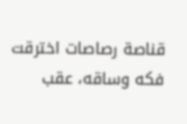قناصة رصاصات اخترقت فكه وساقه، عقب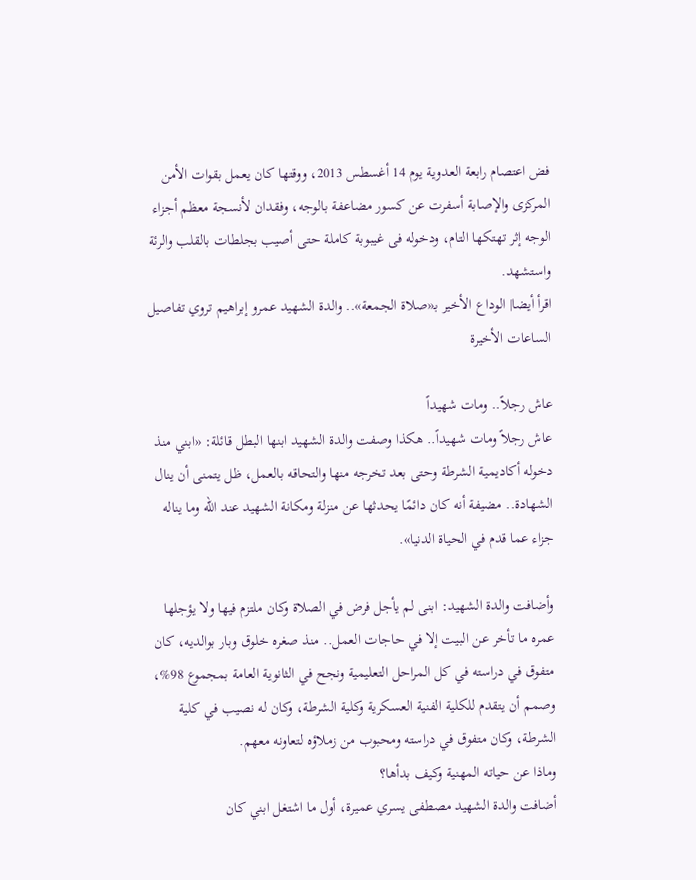فض اعتصام رابعة العدوية يوم 14 أغسطس 2013، ووقتها كان يعمل بقوات الأمن المركزى والإصابة أسفرت عن كسور مضاعفة بالوجه، وفقدان لأنسجة معظم أجزاء الوجه إثر تهتكها التام، ودخوله فى غيبوبة كاملة حتى أصيب بجلطات بالقلب والرئة واستشهد.
اقرأ أيضا| الوداع الأخير بـ«صلاة الجمعة».. والدة الشهيد عمرو إبراهيم تروي تفاصيل الساعات الأخيرة

عاش رجلاً.. ومات شهيداً
عاش رجلاً ومات شهيداً.. هكذا وصفت والدة الشهيد ابنها البطل قائلة: «ابني منذ دخوله أكاديمية الشرطة وحتى بعد تخرجه منها والتحاقه بالعمل، ظل يتمنى أن ينال الشهادة.. مضيفة أنه كان دائمًا يحدثها عن منزلة ومكانة الشهيد عند الله وما يناله جزاء عما قدم في الحياة الدنيا».

وأضافت والدة الشهيد: ابنى لم يأجل فرض في الصلاة وكان ملتزم فيها ولا يؤجلها عمره ما تأخر عن البيت إلا في حاجات العمل.. منذ صغره خلوق وبار بوالديه، كان متفوق في دراسته في كل المراحل التعليمية ونجح في الثانوية العامة بمجموع 98%، وصمم أن يتقدم للكلية الفنية العسكرية وكلية الشرطة، وكان له نصيب في كلية الشرطة، وكان متفوق في دراسته ومحبوب من زملاؤه لتعاونه معهم.
وماذا عن حياته المهنية وكيف بدأها؟
أضافت والدة الشهيد مصطفى يسري عميرة، أول ما اشتغل ابني كان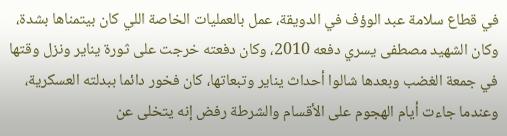في قطاع سلامة عبد الوؤف في الدويقة، عمل بالعمليات الخاصة اللي كان بيتمناها بشدة، وكان الشهيد مصطفى يسري دفعه 2010، وكان دفعته خرجت على ثورة يناير ونزل وقتها في جمعة الغضب وبعدها شالوا أحداث يناير وتبعاتها، كان فخور دائما ببدلته العسكرية، وعندما جاءت أيام الهجوم على الأقسام والشرطة رفض إنه يتخلى عن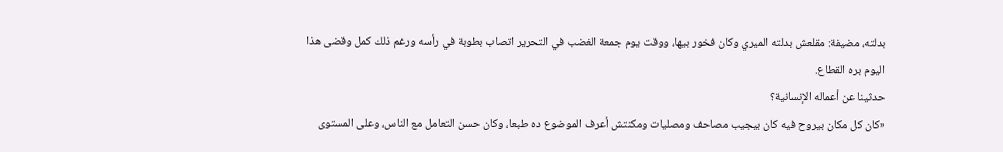بدلته، مضيفة: مقلعش بدلته الميري وكان فخور بيها، ووقت يوم جمعة الغضب في التحرير اتصاب بطوبة في رأسه ورغم ذلك كمل وقضى هذا اليوم بره القطاع.
حدثينا عن أعماله الإنسانية؟
«كان كل مكان بيروح فيه كان بيجيب مصاحف ومصليات ومكنتش أعرف الموضوع ده طبعا، وكان حسن التعامل مع الناس، وعلى المستوى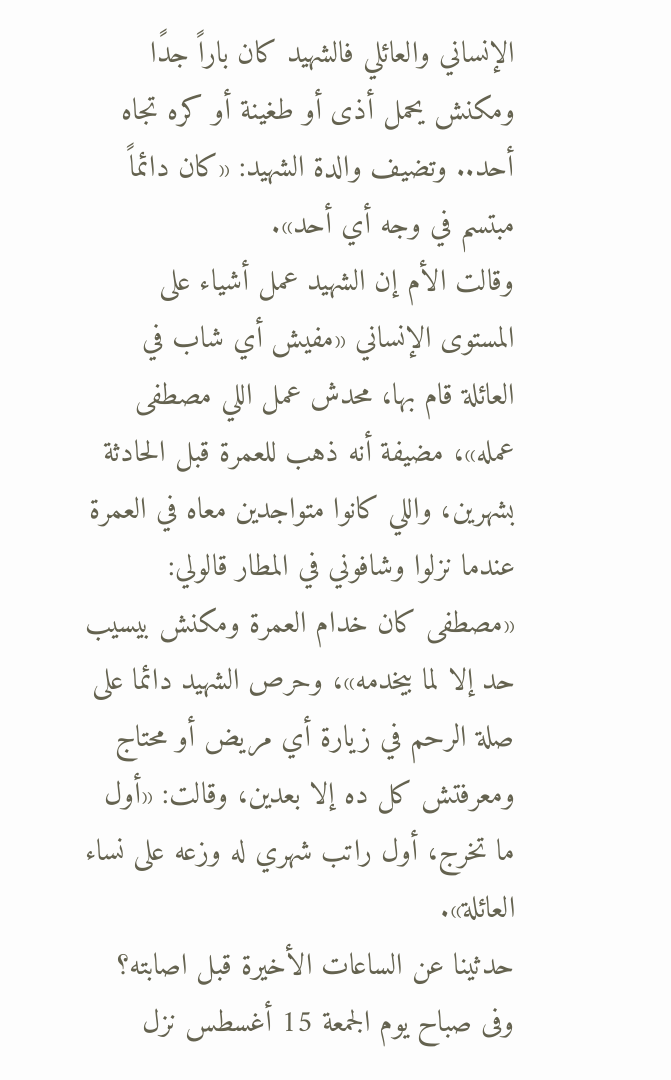الإنساني والعائلي فالشهيد كان باراً جدًا ومكنش يحمل أذى أو طغينة أو كره تجاه أحد.. وتضيف والدة الشهيد: «كان دائماً مبتسم في وجه أي أحد».
وقالت الأم إن الشهيد عمل أشياء على المستوى الإنساني «مفيش أي شاب في العائلة قام بها، محدش عمل اللي مصطفى عمله»، مضيفة أنه ذهب للعمرة قبل الحادثة بشهرين، واللي كانوا متواجدين معاه في العمرة عندما نزلوا وشافوني في المطار قالولي: «مصطفى كان خدام العمرة ومكنش بيسيب حد إلا لما بيخدمه»، وحرص الشهيد دائما على صلة الرحم في زيارة أي مريض أو محتاج ومعرفتش كل ده إلا بعدين، وقالت: «أول ما تخرج، أول راتب شهري له وزعه على نساء العائلة».
حدثينا عن الساعات الأخيرة قبل اصابته؟
وفى صباح يوم الجمعة 15 أغسطس نزل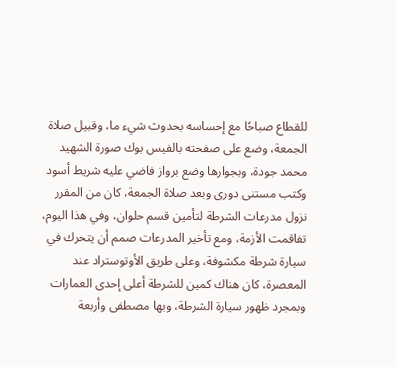للقطاع صباحًا مع إحساسه بحدوث شيء ما، وقبيل صلاة الجمعة، وضع على صفحته بالفيس بوك صورة الشهيد محمد جودة، وبجوارها وضع برواز فاضي عليه شريط أسود وكتب مستنى دورى وبعد صلاة الجمعة، كان من المقرر نزول مدرعات الشرطة لتأمين قسم حلوان، وفي هذا اليوم، تفاقمت الأزمة، ومع تأخير المدرعات صمم أن يتحرك في سيارة شرطة مكشوفة، وعلى طريق الأوتوستراد عند المعصرة، كان هناك كمين للشرطة أعلى إحدى العمارات وبمجرد ظهور سيارة الشرطة، وبها مصطفى وأربعة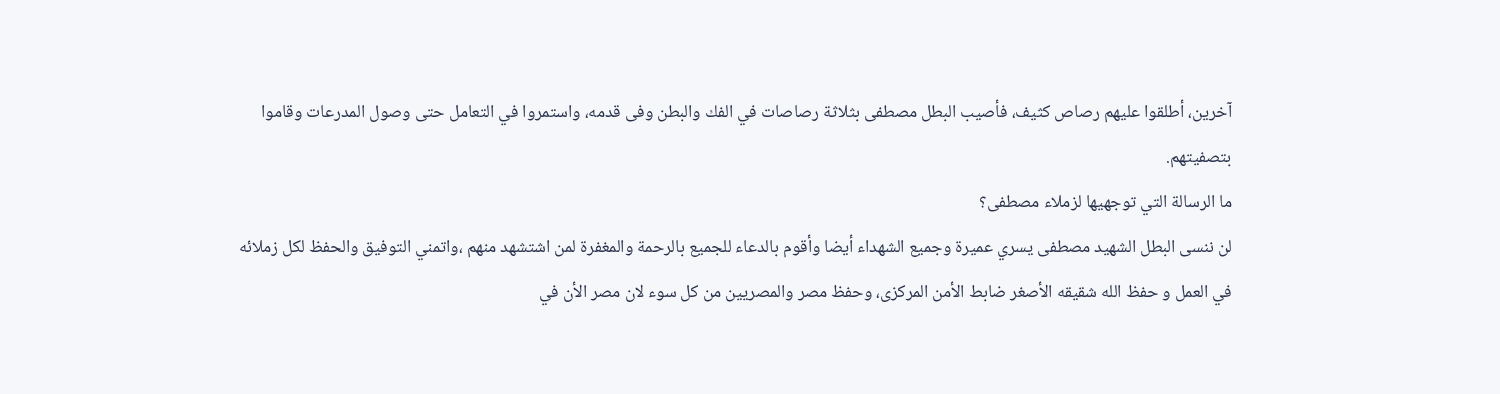آخرين، أطلقوا عليهم رصاص كثيف، فأصيب البطل مصطفى بثلاثة رصاصات في الفك والبطن وفى قدمه، واستمروا في التعامل حتى وصول المدرعات وقاموا بتصفيتهم.
ما الرسالة التي توجهيها لزملاء مصطفى؟
لن ننسى البطل الشهيد مصطفى يسري عميرة وجميع الشهداء أيضا وأقوم بالدعاء للجميع بالرحمة والمغفرة لمن اشتشهد منهم ،واتمني التوفيق والحفظ لكل زملائه في العمل و حفظ الله شقيقه الأصغر ضابط الأمن المركزى، وحفظ مصر والمصريين من كل سوء لان مصر الأن في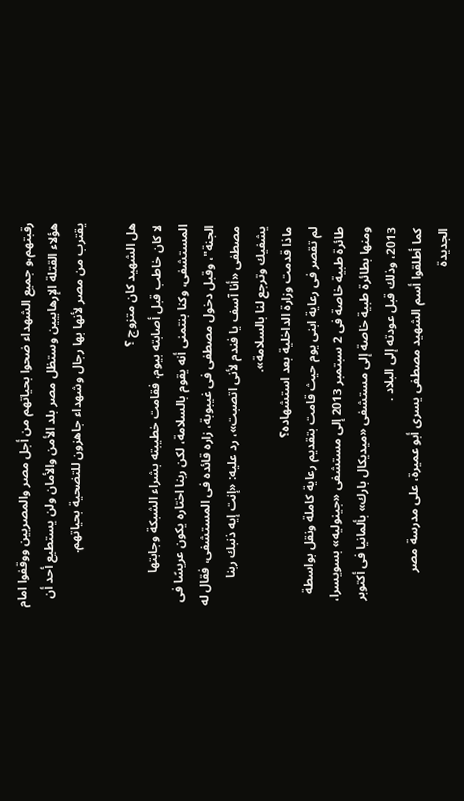رقبتهم،و جميع الشهداء ضحوا بحياتهم من أجل مصر والمصريين ووقفوا امام هؤلاء القتلة الإرهابيين وستظل مصر بلد الأمن والأمان ولن يستطيع أحد أن يقترب من مصر لأنها بها رجال وشهداء جاهزون للتضحية بحياتهم.

هل الشهيد كان متزوج ؟
لا كان خاطب قبل أصابته بيوم، فقامت خطيبته بشراء الشبكة وجابتها المستشفى، وكنا بنتمنى أنه يقوم بالسلامة، لكن ربنا اختاره يكون عريسًا فى الجنة"، وقبل دخول مصطفى فى غيبوبة، زاره قائده فى المستشفى، فقال له مصطفى «أنا آسف يا فندم لأنى اتصبت»، رد عليه: «إنت إيه ذنبك ربنا يشفيك وترجع لنا بالسلامة».
ماذا قدمت وزارة الداخلية بعد استشهاده؟
لم تقصر فى رعاية ابنى يوم حيث قامت بتقديم رعاية كاملة ونقل بواسطة طائرة طبية خاصة فى 2 سبتمبر 2013 إلى مستشفى «جينوليه» بسويسرا، ومنها بطائرة طبية خاصة إلى مستشفى «ميديكال بارك» بألمانيا فى أكتوبر 2013، وذلك قبل عودته إلى البلاد .
كما أطلقوا أسم الشهيد مصطفى يسرى أبو عميرة، على مدرسة مصر الجديدة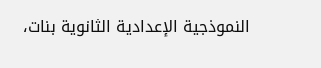النموذجية الإعدادية الثانوية بنات،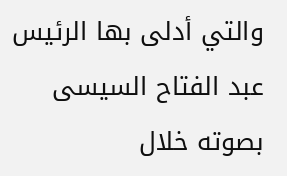والتي أدلى بها الرئيس عبد الفتاح السيسى بصوته خلال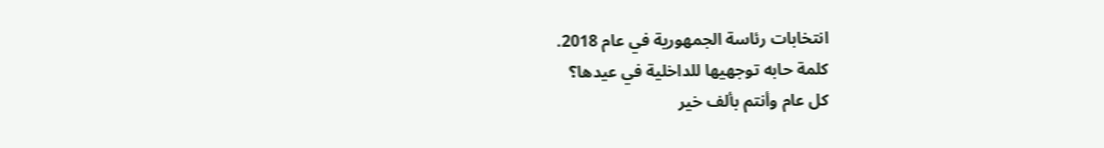انتخابات رئاسة الجمهورية في عام 2018.
كلمة حابه توجهيها للداخلية في عيدها؟
كل عام وأنتم بألف خير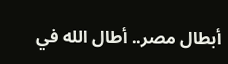أبطال مصر.. أطال الله في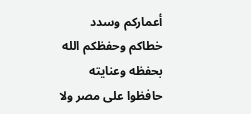أعماركم وسدد خطاكم وحفظكم الله بحفظه وعنايته حافظوا على مصر ولا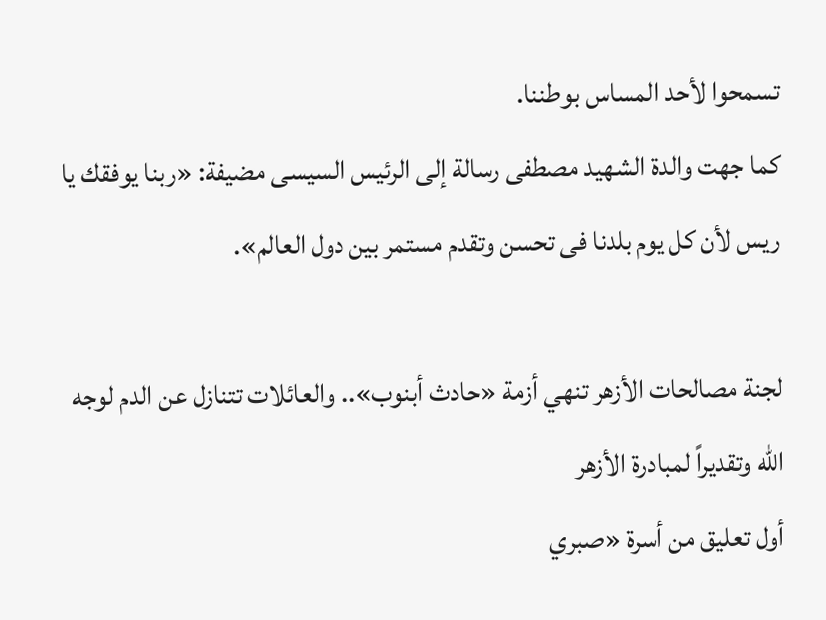تسمحوا لأحد المساس بوطننا.
كما جهت والدة الشهيد مصطفى رسالة إلى الرئيس السيسى مضيفة: «ربنا يوفقك يا ريس لأن كل يوم بلدنا فى تحسن وتقدم مستمر بين دول العالم».

لجنة مصالحات الأزهر تنهي أزمة «حادث أبنوب».. والعائلات تتنازل عن الدم لوجه الله وتقديراً لمبادرة الأزهر
أول تعليق من أسرة «صبري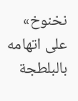نخنوخ» على اتهامه بالبلطجة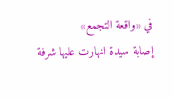في «واقعة التجمع»
إصابة سيدة انهارت عليها شرفة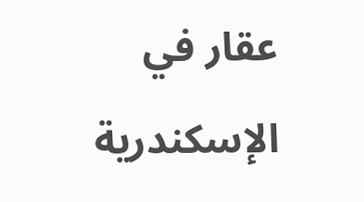عقار في الإسكندرية